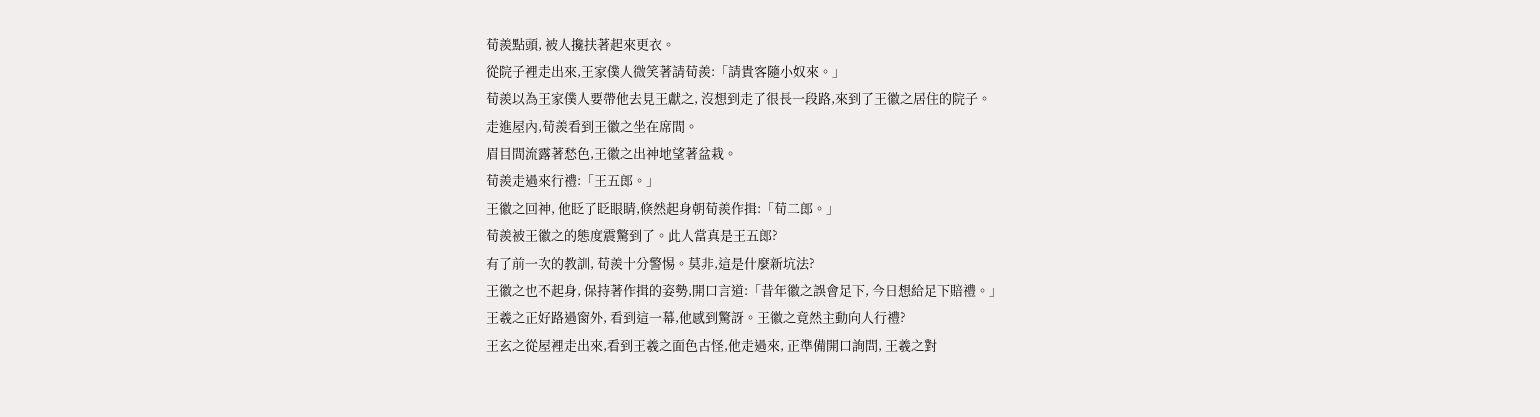荀羨點頭, 被人攙扶著起來更衣。
從院子裡走出來,王家僕人微笑著請荀羨:「請貴客隨小奴來。」
荀羨以為王家僕人要帶他去見王獻之, 沒想到走了很長一段路,來到了王徽之居住的院子。
走進屋內,荀羨看到王徽之坐在席間。
眉目間流露著愁色,王徽之出神地望著盆栽。
荀羨走過來行禮:「王五郎。」
王徽之回神, 他眨了眨眼睛,倏然起身朝荀羨作揖:「荀二郎。」
荀羨被王徽之的態度震驚到了。此人當真是王五郎?
有了前一次的教訓, 荀羨十分警惕。莫非,這是什麼新坑法?
王徽之也不起身, 保持著作揖的姿勢,開口言道:「昔年徽之誤會足下, 今日想給足下賠禮。」
王羲之正好路過窗外, 看到這一幕,他感到驚訝。王徽之竟然主動向人行禮?
王玄之從屋裡走出來,看到王羲之面色古怪,他走過來, 正準備開口詢問, 王羲之對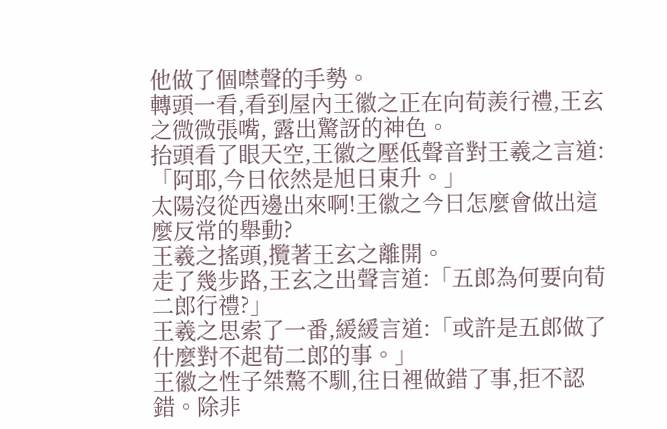他做了個噤聲的手勢。
轉頭一看,看到屋內王徽之正在向荀羨行禮,王玄之微微張嘴, 露出驚訝的神色。
抬頭看了眼天空,王徽之壓低聲音對王羲之言道:「阿耶,今日依然是旭日東升。」
太陽沒從西邊出來啊!王徽之今日怎麼會做出這麼反常的舉動?
王羲之搖頭,攬著王玄之離開。
走了幾步路,王玄之出聲言道:「五郎為何要向荀二郎行禮?」
王羲之思索了一番,緩緩言道:「或許是五郎做了什麼對不起荀二郎的事。」
王徽之性子桀驁不馴,往日裡做錯了事,拒不認錯。除非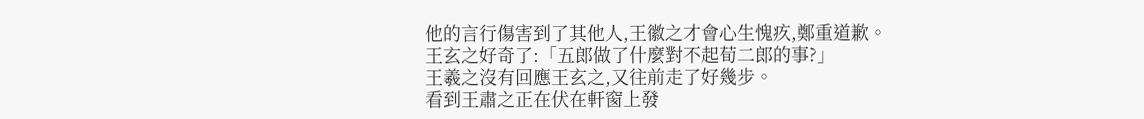他的言行傷害到了其他人,王徽之才會心生愧疚,鄭重道歉。
王玄之好奇了:「五郎做了什麼對不起荀二郎的事?」
王羲之沒有回應王玄之,又往前走了好幾步。
看到王肅之正在伏在軒窗上發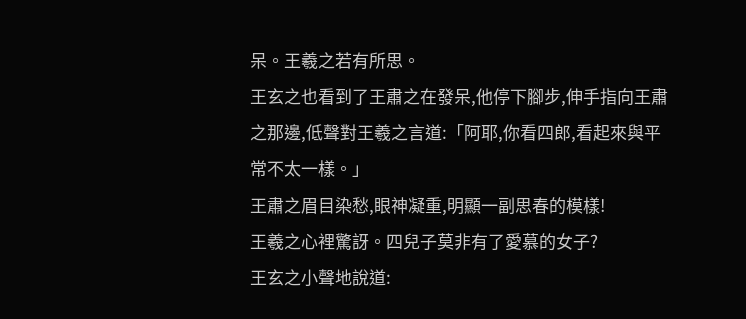呆。王羲之若有所思。
王玄之也看到了王肅之在發呆,他停下腳步,伸手指向王肅之那邊,低聲對王羲之言道:「阿耶,你看四郎,看起來與平常不太一樣。」
王肅之眉目染愁,眼神凝重,明顯一副思春的模樣!
王羲之心裡驚訝。四兒子莫非有了愛慕的女子?
王玄之小聲地說道: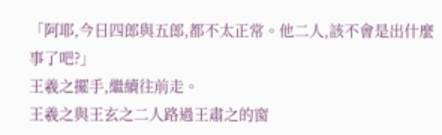「阿耶,今日四郎與五郎,都不太正常。他二人,該不會是出什麼事了吧?」
王羲之擺手,繼續往前走。
王羲之與王玄之二人路過王肅之的窗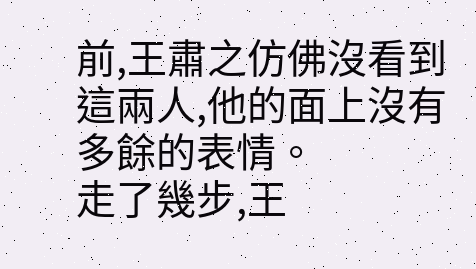前,王肅之仿佛沒看到這兩人,他的面上沒有多餘的表情。
走了幾步,王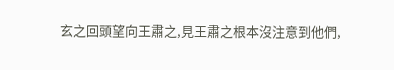玄之回頭望向王肅之,見王肅之根本沒注意到他們,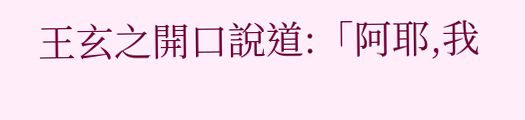王玄之開口說道:「阿耶,我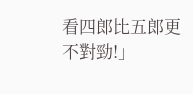看四郎比五郎更不對勁!」